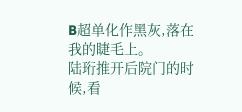B超单化作黑灰,落在我的睫毛上。
陆珩推开后院门的时候,看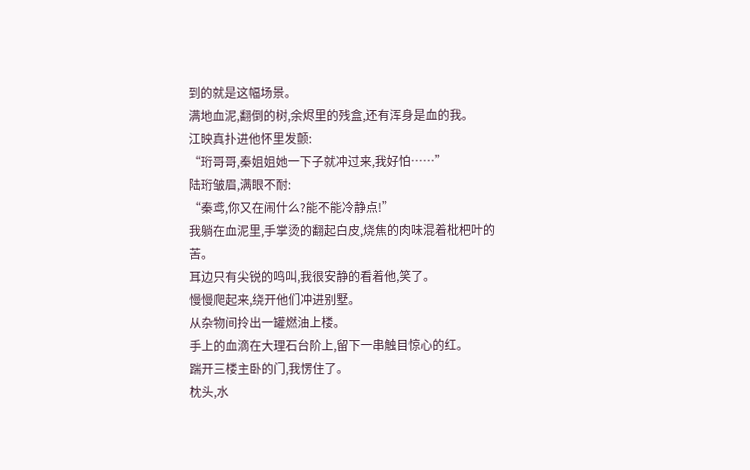到的就是这幅场景。
满地血泥,翻倒的树,余烬里的残盒,还有浑身是血的我。
江映真扑进他怀里发颤:
“珩哥哥,秦姐姐她一下子就冲过来,我好怕……”
陆珩皱眉,满眼不耐:
“秦鸢,你又在闹什么?能不能冷静点!”
我躺在血泥里,手掌烫的翻起白皮,烧焦的肉味混着枇杷叶的苦。
耳边只有尖锐的鸣叫,我很安静的看着他,笑了。
慢慢爬起来,绕开他们冲进别墅。
从杂物间拎出一罐燃油上楼。
手上的血滴在大理石台阶上,留下一串触目惊心的红。
踹开三楼主卧的门,我愣住了。
枕头,水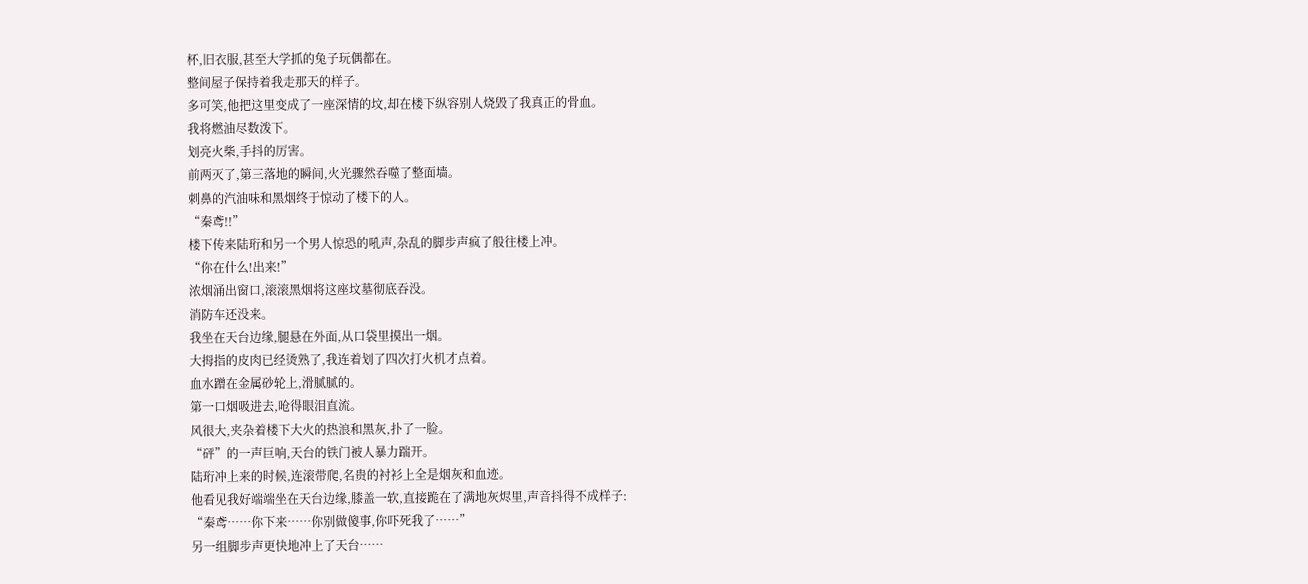杯,旧衣服,甚至大学抓的兔子玩偶都在。
整间屋子保持着我走那天的样子。
多可笑,他把这里变成了一座深情的坟,却在楼下纵容别人烧毁了我真正的骨血。
我将燃油尽数泼下。
划亮火柴,手抖的厉害。
前两灭了,第三落地的瞬间,火光骤然吞噬了整面墙。
刺鼻的汽油味和黑烟终于惊动了楼下的人。
“秦鸢!!”
楼下传来陆珩和另一个男人惊恐的吼声,杂乱的脚步声疯了般往楼上冲。
“你在什么!出来!”
浓烟涌出窗口,滚滚黑烟将这座坟墓彻底吞没。
消防车还没来。
我坐在天台边缘,腿悬在外面,从口袋里摸出一烟。
大拇指的皮肉已经烫熟了,我连着划了四次打火机才点着。
血水蹭在金属砂轮上,滑腻腻的。
第一口烟吸进去,呛得眼泪直流。
风很大,夹杂着楼下大火的热浪和黑灰,扑了一脸。
“砰”的一声巨响,天台的铁门被人暴力踹开。
陆珩冲上来的时候,连滚带爬,名贵的衬衫上全是烟灰和血迹。
他看见我好端端坐在天台边缘,膝盖一软,直接跪在了满地灰烬里,声音抖得不成样子:
“秦鸢……你下来……你别做傻事,你吓死我了……”
另一组脚步声更快地冲上了天台……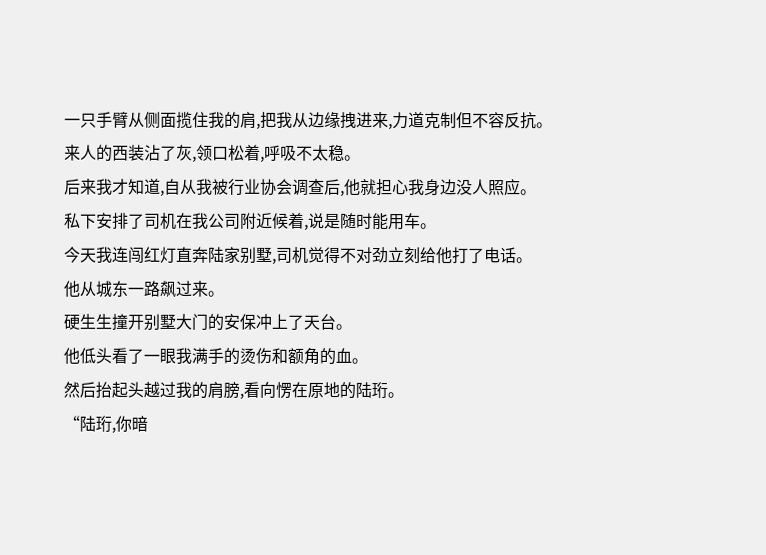一只手臂从侧面揽住我的肩,把我从边缘拽进来,力道克制但不容反抗。
来人的西装沾了灰,领口松着,呼吸不太稳。
后来我才知道,自从我被行业协会调查后,他就担心我身边没人照应。
私下安排了司机在我公司附近候着,说是随时能用车。
今天我连闯红灯直奔陆家别墅,司机觉得不对劲立刻给他打了电话。
他从城东一路飙过来。
硬生生撞开别墅大门的安保冲上了天台。
他低头看了一眼我满手的烫伤和额角的血。
然后抬起头越过我的肩膀,看向愣在原地的陆珩。
“陆珩,你暗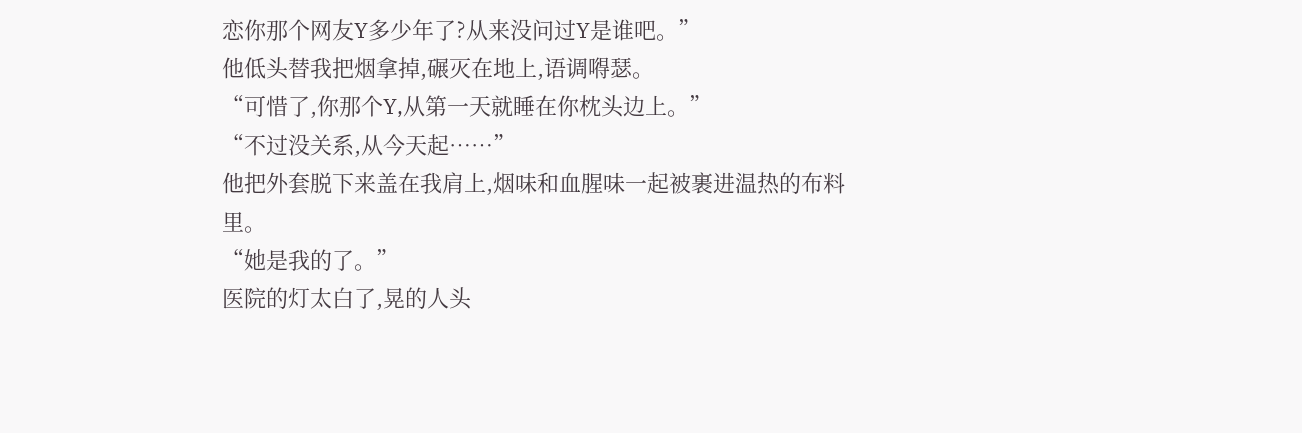恋你那个网友Y多少年了?从来没问过Y是谁吧。”
他低头替我把烟拿掉,碾灭在地上,语调嘚瑟。
“可惜了,你那个Y,从第一天就睡在你枕头边上。”
“不过没关系,从今天起……”
他把外套脱下来盖在我肩上,烟味和血腥味一起被裹进温热的布料里。
“她是我的了。”
医院的灯太白了,晃的人头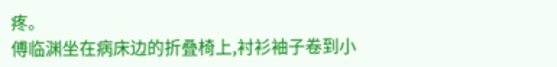疼。
傅临渊坐在病床边的折叠椅上,衬衫袖子卷到小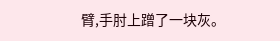臂,手肘上蹭了一块灰。